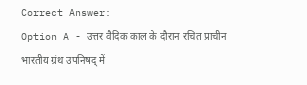Correct Answer:
Option A - उत्तर वैदिक काल के दौरान रचित प्राचीन भारतीय ग्रंथ उपनिषद् में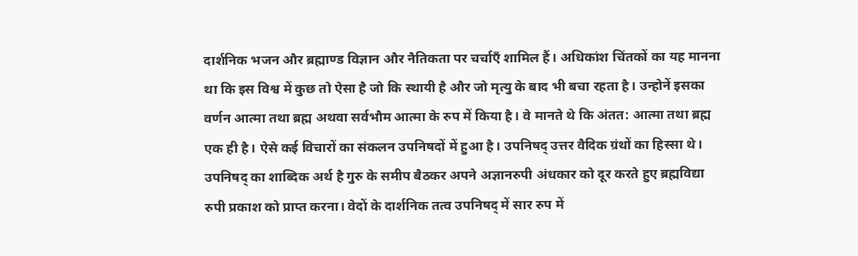दार्शनिक भजन और ब्रह्माण्ड विज्ञान और नैतिकता पर चर्चाएँ शामिल हैं। अधिकांश चिंतकों का यह मानना था कि इस विश्व में कुछ तो ऐसा है जो कि स्थायी है और जो मृत्यु के बाद भी बचा रहता है। उन्होनें इसका वर्णन आत्मा तथा ब्रह्म अथवा सर्वभौम आत्मा के रुप में किया है। वे मानते थे कि अंतत: आत्मा तथा ब्रह्म एक ही है। ऐसे कई विचारों का संकलन उपनिषदों में हुआ है। उपनिषद् उत्तर वैदिक ग्रंथों का हिस्सा थे। उपनिषद् का शाब्दिक अर्थ है गुरु के समीप बैठकर अपने अज्ञानरुपी अंधकार को दूर करते हुए ब्रह्मविद्या रुपी प्रकाश को प्राप्त करना। वेदों के दार्शनिक तत्व उपनिषद् में सार रुप में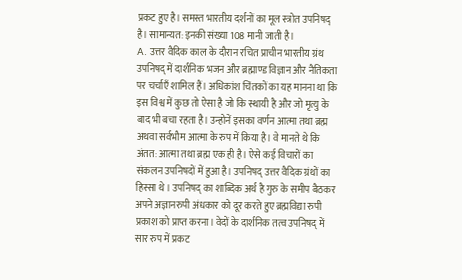प्रकट हुए है। समस्त भारतीय दर्शनों का मूल स्त्रोत उपनिषद् है। सामान्यत: इनकी संख्या 108 मानी जाती है।
A. उत्तर वैदिक काल के दौरान रचित प्राचीन भारतीय ग्रंथ उपनिषद् में दार्शनिक भजन और ब्रह्माण्ड विज्ञान और नैतिकता पर चर्चाएँ शामिल हैं। अधिकांश चिंतकों का यह मानना था कि इस विश्व में कुछ तो ऐसा है जो कि स्थायी है और जो मृत्यु के बाद भी बचा रहता है। उन्होनें इसका वर्णन आत्मा तथा ब्रह्म अथवा सर्वभौम आत्मा के रुप में किया है। वे मानते थे कि अंतत: आत्मा तथा ब्रह्म एक ही है। ऐसे कई विचारों का संकलन उपनिषदों में हुआ है। उपनिषद् उत्तर वैदिक ग्रंथों का हिस्सा थे। उपनिषद् का शाब्दिक अर्थ है गुरु के समीप बैठकर अपने अज्ञानरुपी अंधकार को दूर करते हुए ब्रह्मविद्या रुपी प्रकाश को प्राप्त करना। वेदों के दार्शनिक तत्व उपनिषद् में सार रुप में प्रकट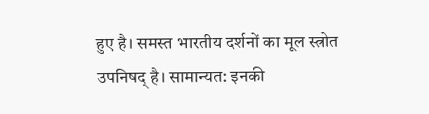हुए है। समस्त भारतीय दर्शनों का मूल स्त्रोत उपनिषद् है। सामान्यत: इनकी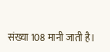संख्या 108 मानी जाती है।